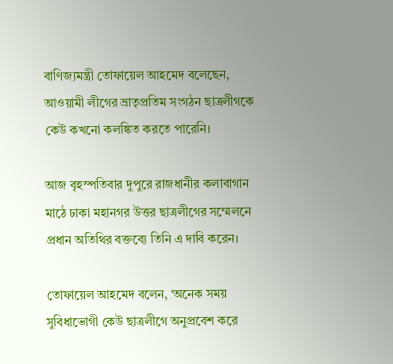বাণিজ্যমন্ত্রী তোফায়েল আহমেদ বলেছেন, আওয়ামী লীগের ভ্রাতৃপ্রতিম সংগঠন ছাত্রলীগকে কেউ কখনো কলঙ্কিত করতে পারেনি।

আজ বৃহস্পতিবার দুপুরে রাজধানীর কলাবাগান মাঠে ঢাকা মহানগর উত্তর ছাত্রলীগের সম্মেলনে প্রধান অতিথির বক্তব্যে তিনি এ দাবি করেন।

তোফায়েল আহমেদ বলেন, ‘অনেক সময় সুবিধাভোগী কেউ ছাত্রলীগে অনুপ্রবেশ করে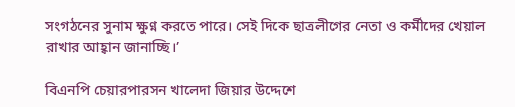সংগঠনের সুনাম ক্ষুণ্ন করতে পারে। সেই দিকে ছাত্রলীগের নেতা ও কর্মীদের খেয়াল রাখার আহ্বান জানাচ্ছি।’

বিএনপি চেয়ারপারসন খালেদা জিয়ার উদ্দেশে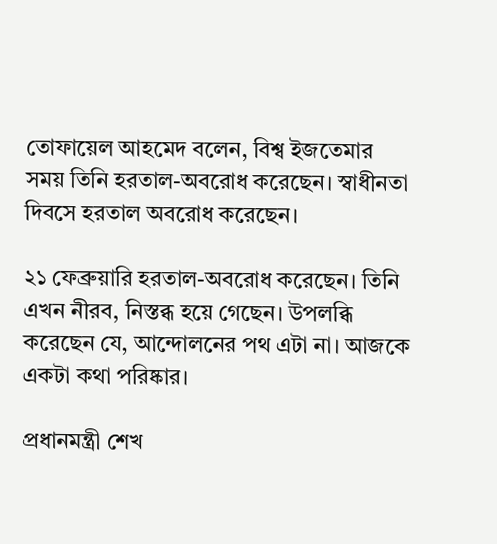তোফায়েল আহমেদ বলেন, বিশ্ব ইজতেমার সময় তিনি হরতাল-অবরোধ করেছেন। স্বাধীনতা দিবসে হরতাল অবরোধ করেছেন।

২১ ফেব্রুয়ারি হরতাল-অবরোধ করেছেন। তিনি এখন নীরব, নিস্তব্ধ হয়ে গেছেন। উপলব্ধি করেছেন যে, আন্দোলনের পথ এটা না। আজকে একটা কথা পরিষ্কার।

প্রধানমন্ত্রী শেখ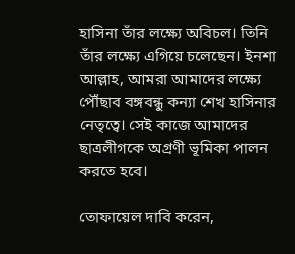হাসিনা তাঁর লক্ষ্যে অবিচল। তিনি তাঁর লক্ষ্যে এগিয়ে চলেছেন। ইনশা আল্লাহ, আমরা আমাদের লক্ষ্যে পৌঁছাব বঙ্গবন্ধু কন্যা শেখ হাসিনার নেতৃত্বে। সেই কাজে আমাদের ছাত্রলীগকে অগ্রণী ভূমিকা পালন করতে হবে।

তোফায়েল দাবি করেন,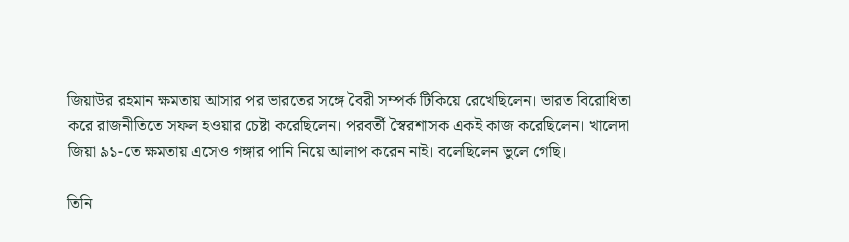জিয়াউর রহমান ক্ষমতায় আসার পর ভারতের সঙ্গে বৈরী সম্পর্ক টিকিয়ে রেখেছিলেন। ভারত বিরোধিতা করে রাজনীতিতে সফল হওয়ার চেষ্টা করেছিলেন। পরবর্তী স্বৈরশাসক একই কাজ করেছিলেন। খালেদা জিয়া ৯১-তে ক্ষমতায় এসেও গঙ্গার পানি নিয়ে আলাপ করেন নাই। বলেছিলেন ভুলে গেছি।

তিনি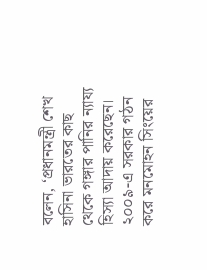বলেন, ‘প্রধানমন্ত্রী শেখ হাসিনা ভারতের কাছ থেকে গঙ্গার পানির ন্যায্য হিস্যা আদায় করেছেন। ২০০৯-এ সরকার গঠন করে মনমোহন সিংয়ের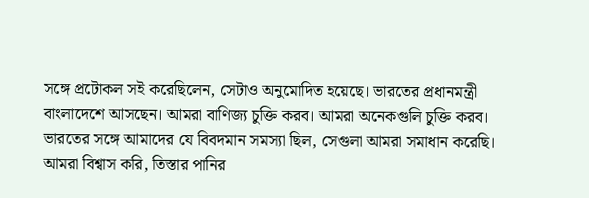সঙ্গে প্রটোকল সই করেছিলেন, সেটাও অনুমোদিত হয়েছে। ভারতের প্রধানমন্ত্রী বাংলাদেশে আসছেন। আমরা বাণিজ্য চুক্তি করব। আমরা অনেকগুলি চুক্তি করব। ভারতের সঙ্গে আমাদের যে বিবদমান সমস্যা ছিল, সেগুলা আমরা সমাধান করেছি। আমরা বিশ্বাস করি, তিস্তার পানির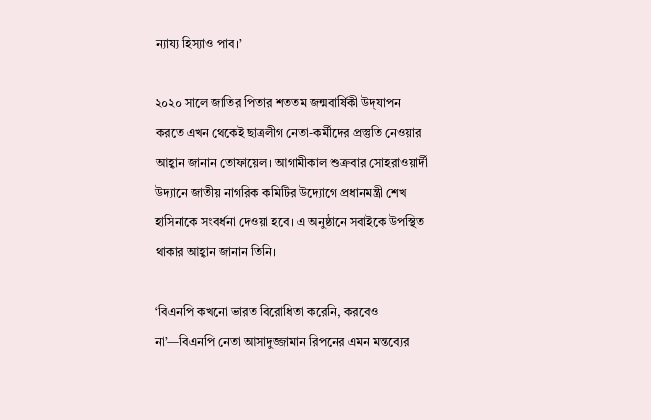ন্যায্য হিস্যাও পাব।’

২০২০ সালে জাতির পিতার শততম জন্মবার্ষিকী উদ্‌যাপন করতে এখন থেকেই ছাত্রলীগ নেতা-কর্মীদের প্রস্তুতি নেওয়ার আহ্বান জানান তোফায়েল। আগামীকাল শুক্রবার সোহরাওয়ার্দী উদ্যানে জাতীয় নাগরিক কমিটির উদ্যোগে প্রধানমন্ত্রী শেখ হাসিনাকে সংবর্ধনা দেওয়া হবে। এ অনুষ্ঠানে সবাইকে উপস্থিত থাকার আহ্বান জানান তিনি।

‘বিএনপি কখনো ভারত বিরোধিতা করেনি, করবেও না’—বিএনপি নেতা আসাদুজ্জামান রিপনের এমন মন্তব্যের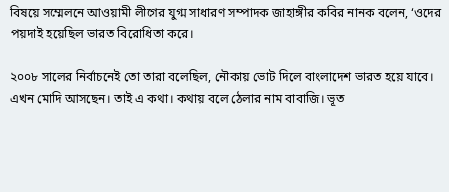বিষয়ে সম্মেলনে আওয়ামী লীগের যুগ্ম সাধারণ সম্পাদক জাহাঙ্গীর কবির নানক বলেন, ‘ওদের পয়দাই হয়েছিল ভারত বিরোধিতা করে।

২০০৮ সালের নির্বাচনেই তো তারা বলেছিল, নৌকায় ভোট দিলে বাংলাদেশ ভারত হয়ে যাবে। এখন মোদি আসছেন। তাই এ কথা। কথায় বলে ঠেলার নাম বাবাজি। ভূত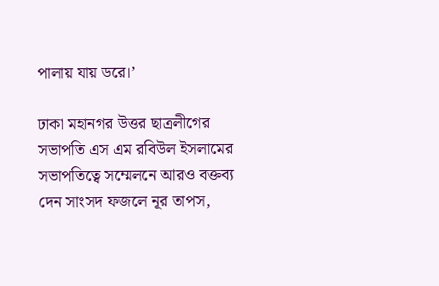পালায় যায় ডরে।’

ঢাকা মহানগর উত্তর ছাত্রলীগের সভাপতি এস এম রবিউল ইসলামের সভাপতিত্বে সম্মেলনে আরও বক্তব্য দেন সাংসদ ফজলে নূর তাপস,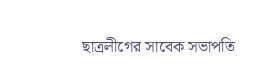ছাত্রলীগের সাবেক সভাপতি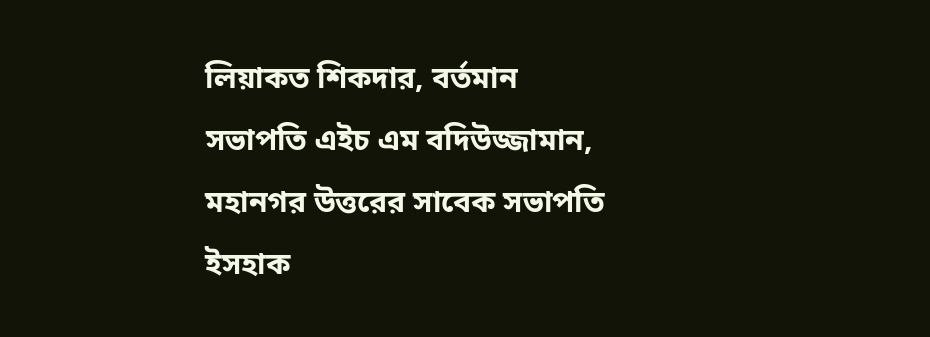লিয়াকত শিকদার, বর্তমান সভাপতি এইচ এম বদিউজ্জামান, মহানগর উত্তরের সাবেক সভাপতি ইসহাক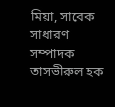মিয়া, সাবেক সাধারণ সম্পাদক তাসভীরুল হক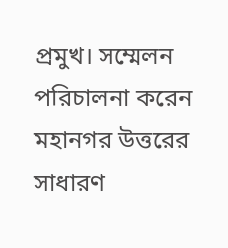প্রমুখ। সম্মেলন পরিচালনা করেন মহানগর উত্তরের সাধারণ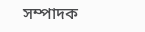সম্পাদক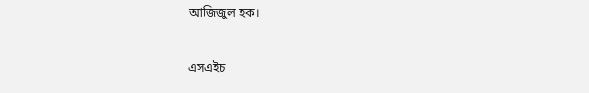আজিজুল হক।

এসএইচ